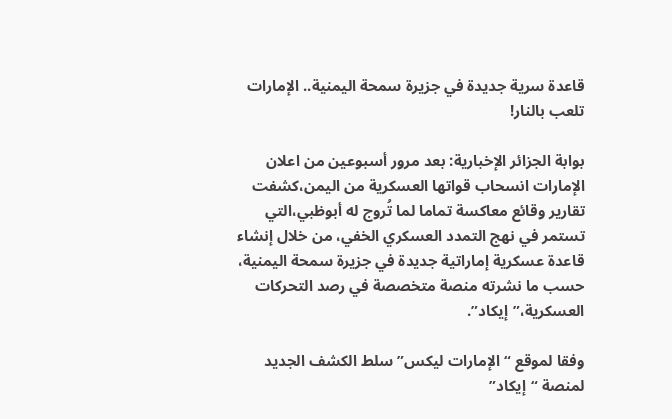قاعدة سرية جديدة في جزيرة سمحة اليمنية.. الإمارات تلعب بالنار!

بوابة الجزائر الإخبارية: بعد مرور أسبوعين من اعلان الإمارات انسحاب قواتها العسكرية من اليمن،كشفت تقارير وقائع معاكسة تماما لما تُروج له أبوظبي،التي تستمر في نهج التمدد العسكري الخفي، من خلال إنشاء قاعدة عسكرية إماراتية جديدة في جزيرة سمحة اليمنية، حسب ما نشرته منصة متخصصة في رصد التحركات العسكرية،”إيكاد”.

وفقا لموقع “الإمارات ليكس” سلط الكشف الجديد لمنصة “إيكاد”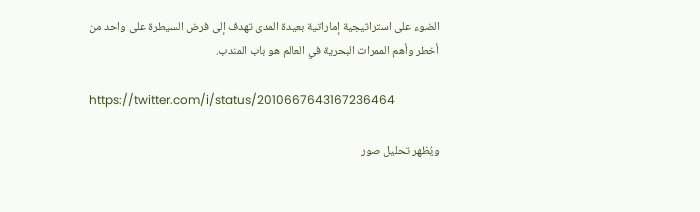الضوء على استراتيجية إماراتية بعيدة المدى تهدف إلى فرض السيطرة على واحد من أخطر وأهم الممرات البحرية في العالم هو باب المندب.

https://twitter.com/i/status/2010667643167236464

ويُظهر تحليل صور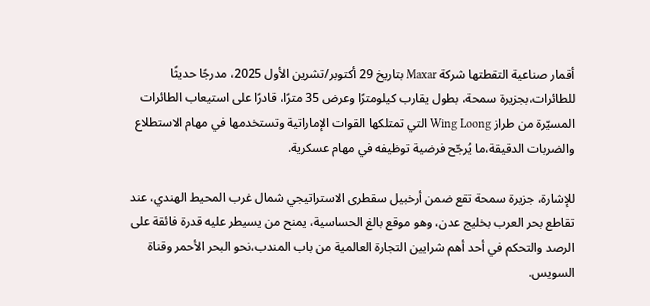أقمار صناعية التقطتها شركة Maxar بتاريخ 29 أكتوبر/تشرين الأول 2025، مدرجًا حديثًا للطائرات،بجزيرة سمحة، بطول يقارب كيلومترًا وعرض 35 مترًا، قادرًا على استيعاب الطائرات المسيّرة من طراز Wing Loong التي تمتلكها القوات الإماراتية وتستخدمها في مهام الاستطلاع والضربات الدقيقة،ما يُرجّح فرضية توظيفه في مهام عسكرية.

للإشارة، جزيرة سمحة تقع ضمن أرخبيل سقطرى الاستراتيجي شمال غرب المحيط الهندي، عند تقاطع بحر العرب بخليج عدن، وهو موقع بالغ الحساسية، يمنح من يسيطر عليه قدرة فائقة على الرصد والتحكم في أحد أهم شرايين التجارة العالمية من باب المندب،نحو البحر الأحمر وقناة السويس.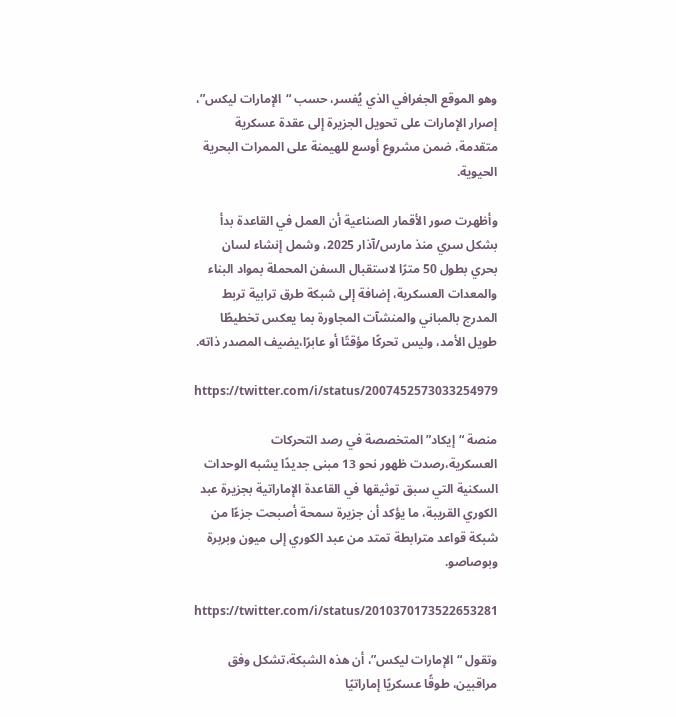وهو الموقع الجغرافي الذي يُفسر، حسب “الإمارات ليكس”، إصرار الإمارات على تحويل الجزيرة إلى عقدة عسكرية متقدمة، ضمن مشروع أوسع للهيمنة على الممرات البحرية الحيوية.

وأظهرت صور الأقمار الصناعية أن العمل في القاعدة بدأ بشكل سري منذ مارس/آذار 2025، وشمل إنشاء لسان بحري بطول 50 مترًا لاستقبال السفن المحملة بمواد البناء والمعدات العسكرية، إضافة إلى شبكة طرق ترابية تربط المدرج بالمباني والمنشآت المجاورة بما يعكس تخطيطًا طويل الأمد، وليس تحركًا مؤقتًا أو عابرًا،يضيف المصدر ذاته.

https://twitter.com/i/status/2007452573033254979

منصة “إيكاد” المتخصصة في رصد التحركات العسكرية،رصدت ظهور نحو 13 مبنى جديدًا يشبه الوحدات السكنية التي سبق توثيقها في القاعدة الإماراتية بجزيرة عبد الكوري القريبة، ما يؤكد أن جزيرة سمحة أصبحت جزءًا من شبكة قواعد مترابطة تمتد من عبد الكوري إلى ميون وبربرة وبوصاصو.

https://twitter.com/i/status/2010370173522653281

وتقول “الإمارات ليكس”، أن هذه الشبكة،تشكل وفق مراقبين، طوقًا عسكريًا إماراتيًا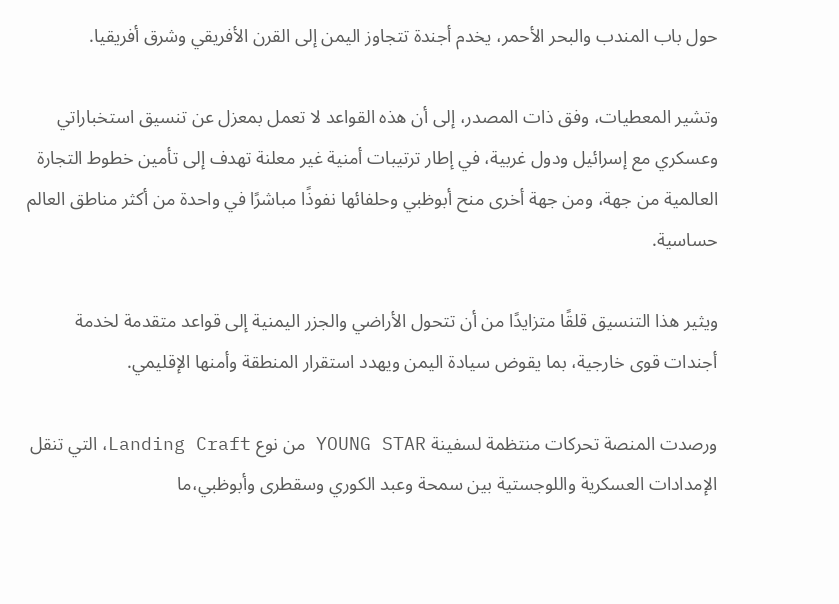حول باب المندب والبحر الأحمر، يخدم أجندة تتجاوز اليمن إلى القرن الأفريقي وشرق أفريقيا.

وتشير المعطيات، وفق ذات المصدر، إلى أن هذه القواعد لا تعمل بمعزل عن تنسيق استخباراتي وعسكري مع إسرائيل ودول غربية، في إطار ترتيبات أمنية غير معلنة تهدف إلى تأمين خطوط التجارة العالمية من جهة، ومن جهة أخرى منح أبوظبي وحلفائها نفوذًا مباشرًا في واحدة من أكثر مناطق العالم حساسية.

ويثير هذا التنسيق قلقًا متزايدًا من أن تتحول الأراضي والجزر اليمنية إلى قواعد متقدمة لخدمة أجندات قوى خارجية، بما يقوض سيادة اليمن ويهدد استقرار المنطقة وأمنها الإقليمي.

ورصدت المنصة تحركات منتظمة لسفينة YOUNG STAR من نوع Landing Craft، التي تنقل الإمدادات العسكرية واللوجستية بين سمحة وعبد الكوري وسقطرى وأبوظبي،ما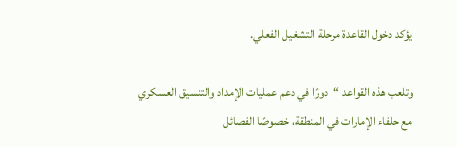يؤكد دخول القاعدة مرحلة التشغيل الفعلي.

وتلعب هذه القواعد “دورًا في دعم عمليات الإمداد والتنسيق العسكري مع حلفاء الإمارات في المنطقة، خصوصًا الفصائل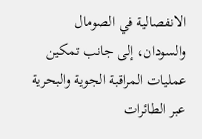الانفصالية في الصومال والسودان، إلى جانب تمكين عمليات المراقبة الجوية والبحرية عبر الطائرات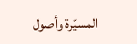المسيّرة وأصول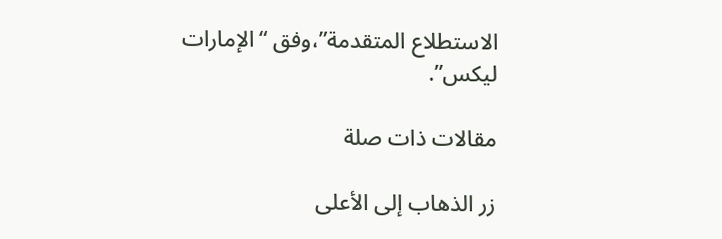الاستطلاع المتقدمة”،وفق “الإمارات ليكس”.

مقالات ذات صلة

زر الذهاب إلى الأعلى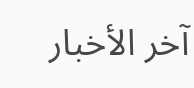آخر الأخبار